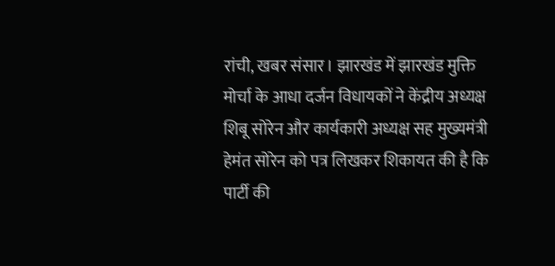रांची, खबर संसार। झारखंड में झारखंड मुक्ति मोर्चा के आधा दर्जन विधायकों ने केंद्रीय अध्यक्ष शिबू सोरेन और कार्यकारी अध्यक्ष सह मुख्यमंत्री हेमंत सोरेन को पत्र लिखकर शिकायत की है कि पार्टी की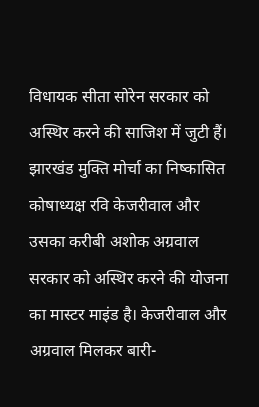विधायक सीता सोरेन सरकार को अस्थिर करने की साजिश में जुटी हैं।
झारखंड मुक्ति मोर्चा का निष्कासित कोषाध्यक्ष रवि केजरीवाल और उसका करीबी अशोक अग्रवाल सरकार को अस्थिर करने की योजना का मास्टर माइंड है। केजरीवाल और अग्रवाल मिलकर बारी-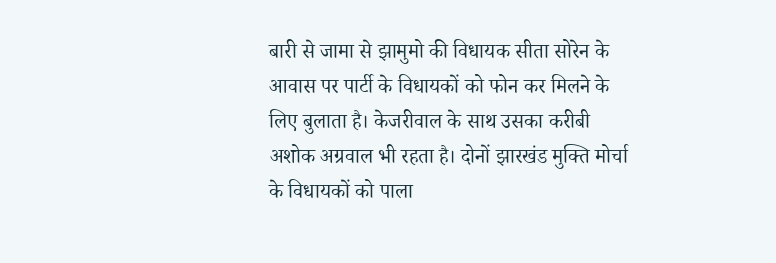बारी से जामा से झामुमो की विधायक सीता सोरेन के आवास पर पार्टी के विधायकों को फोन कर मिलने के लिए बुलाता है। केजरीवाल के साथ उसका करीबी अशोक अग्रवाल भी रहता है। दोनों झारखंड मुक्ति मोर्चा के विधायकों को पाला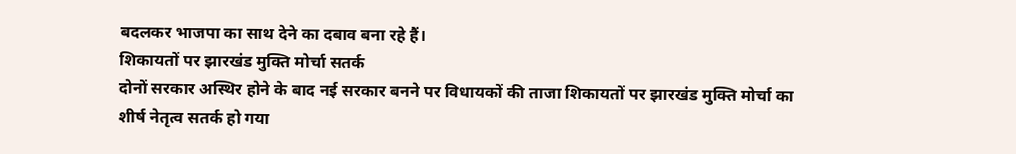बदलकर भाजपा का साथ देने का दबाव बना रहे हैं।
शिकायतों पर झारखंड मुक्ति मोर्चा सतर्क
दोनों सरकार अस्थिर होने के बाद नई सरकार बनने पर विधायकों की ताजा शिकायतों पर झारखंड मुक्ति मोर्चा का शीर्ष नेतृत्व सतर्क हो गया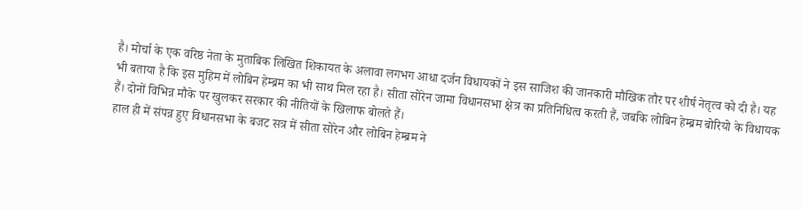है। मोर्चा के एक वरिष्ठ नेता के मुताबिक लिखित शिकायत के अलावा लगभग आधा दर्जन विधायकों ने इस साजिश की जानकारी मौखिक तौर पर शीर्ष नेतृत्व को दी है। यह भी बताया है कि इस मुहिम में लोबिन हेम्ब्रम का भी साथ मिल रहा है। सीता सोरेन जामा विधानसभा क्षेत्र का प्रतिनिधित्व करती हैं, जबकि लोबिन हेम्ब्रम बोरियो के विधायक हैं। दोनों विभिन्न मौके पर खुलकर सरकार की नीतियों के खिलाफ बोलते हैं।
हाल ही में संपन्न हुए विधानसभा के बजट सत्र में सीता सोरेन और लोबिन हेम्ब्रम ने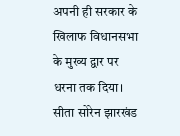अपनी ही सरकार के खिलाफ विधानसभा के मुख्य द्वार पर धरना तक दिया। सीता सोरेन झारखंड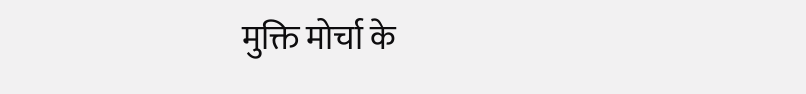मुक्ति मोर्चा के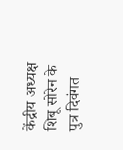केंद्रीय अध्यक्ष शिबू सोरेन के पुत्र दिवंगत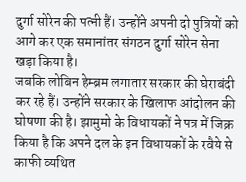दुर्गा सोरेन की पत्नी हैं। उन्होंने अपनी दो पुत्रियों को आगे कर एक समानांतर संगठन दुर्गा सोरेन सेना खड़ा किया है।
जबकि लोबिन हेम्ब्रम लगातार सरकार की घेराबंदी कर रहे हैं। उन्होंने सरकार के खिलाफ आंदोलन की घोषणा की है। झामुमो के विधायकों ने पत्र में जिक्र किया है कि अपने दल के इन विधायकों के रवैये से काफी व्यथित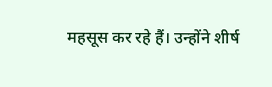महसूस कर रहे हैं। उन्होंने शीर्ष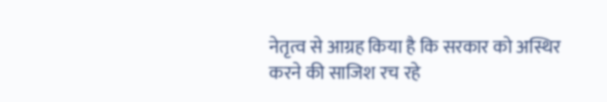नेतृत्व से आग्रह किया है कि सरकार को अस्थिर करने की साजिश रच रहे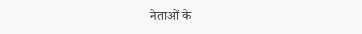नेताओं के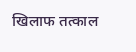खिलाफ तत्काल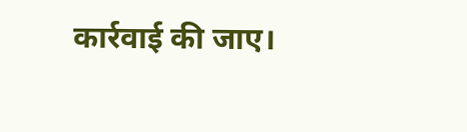कार्रवाई की जाए।